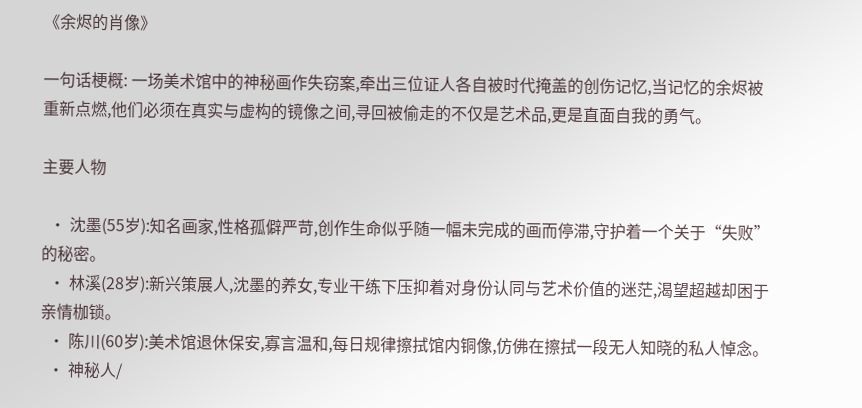《余烬的肖像》

一句话梗概: 一场美术馆中的神秘画作失窃案,牵出三位证人各自被时代掩盖的创伤记忆,当记忆的余烬被重新点燃,他们必须在真实与虚构的镜像之间,寻回被偷走的不仅是艺术品,更是直面自我的勇气。

主要人物

  • 沈墨(55岁):知名画家,性格孤僻严苛,创作生命似乎随一幅未完成的画而停滞,守护着一个关于“失败”的秘密。
  • 林溪(28岁):新兴策展人,沈墨的养女,专业干练下压抑着对身份认同与艺术价值的迷茫,渴望超越却困于亲情枷锁。
  • 陈川(60岁):美术馆退休保安,寡言温和,每日规律擦拭馆内铜像,仿佛在擦拭一段无人知晓的私人悼念。
  • 神秘人/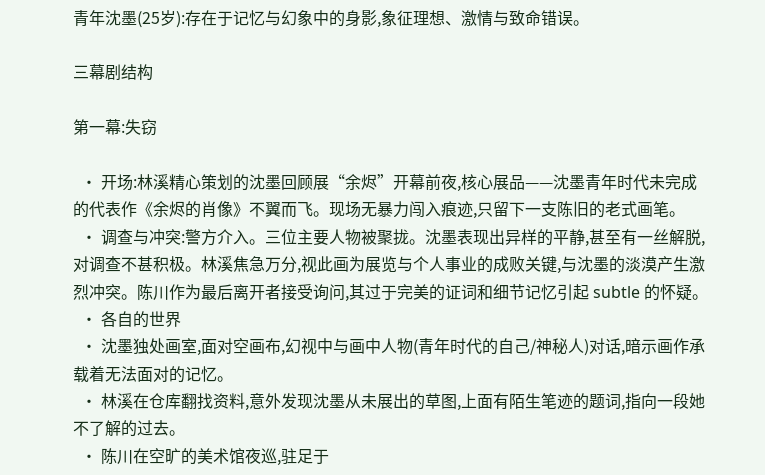青年沈墨(25岁):存在于记忆与幻象中的身影,象征理想、激情与致命错误。

三幕剧结构

第一幕:失窃

  • 开场:林溪精心策划的沈墨回顾展“余烬”开幕前夜,核心展品——沈墨青年时代未完成的代表作《余烬的肖像》不翼而飞。现场无暴力闯入痕迹,只留下一支陈旧的老式画笔。
  • 调查与冲突:警方介入。三位主要人物被聚拢。沈墨表现出异样的平静,甚至有一丝解脱,对调查不甚积极。林溪焦急万分,视此画为展览与个人事业的成败关键,与沈墨的淡漠产生激烈冲突。陈川作为最后离开者接受询问,其过于完美的证词和细节记忆引起 subtle 的怀疑。
  • 各自的世界
  • 沈墨独处画室,面对空画布,幻视中与画中人物(青年时代的自己/神秘人)对话,暗示画作承载着无法面对的记忆。
  • 林溪在仓库翻找资料,意外发现沈墨从未展出的草图,上面有陌生笔迹的题词,指向一段她不了解的过去。
  • 陈川在空旷的美术馆夜巡,驻足于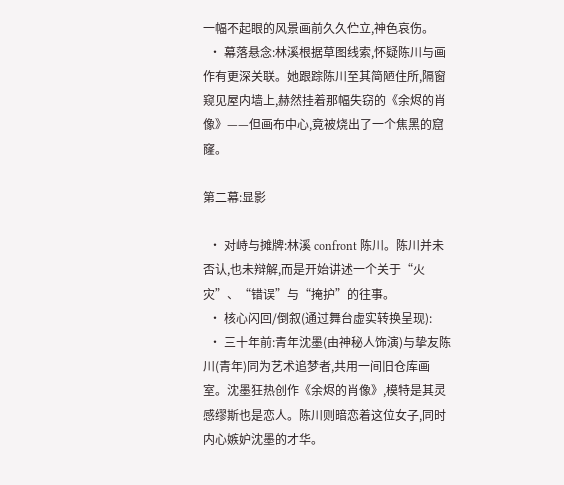一幅不起眼的风景画前久久伫立,神色哀伤。
  • 幕落悬念:林溪根据草图线索,怀疑陈川与画作有更深关联。她跟踪陈川至其简陋住所,隔窗窥见屋内墙上,赫然挂着那幅失窃的《余烬的肖像》——但画布中心,竟被烧出了一个焦黑的窟窿。

第二幕:显影

  • 对峙与摊牌:林溪 confront 陈川。陈川并未否认,也未辩解,而是开始讲述一个关于“火灾”、“错误”与“掩护”的往事。
  • 核心闪回/倒叙(通过舞台虚实转换呈现):
  • 三十年前:青年沈墨(由神秘人饰演)与挚友陈川(青年)同为艺术追梦者,共用一间旧仓库画室。沈墨狂热创作《余烬的肖像》,模特是其灵感缪斯也是恋人。陈川则暗恋着这位女子,同时内心嫉妒沈墨的才华。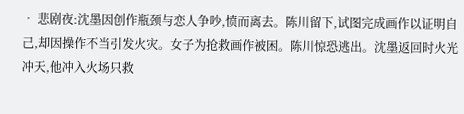• 悲剧夜:沈墨因创作瓶颈与恋人争吵,愤而离去。陈川留下,试图完成画作以证明自己,却因操作不当引发火灾。女子为抢救画作被困。陈川惊恐逃出。沈墨返回时火光冲天,他冲入火场只救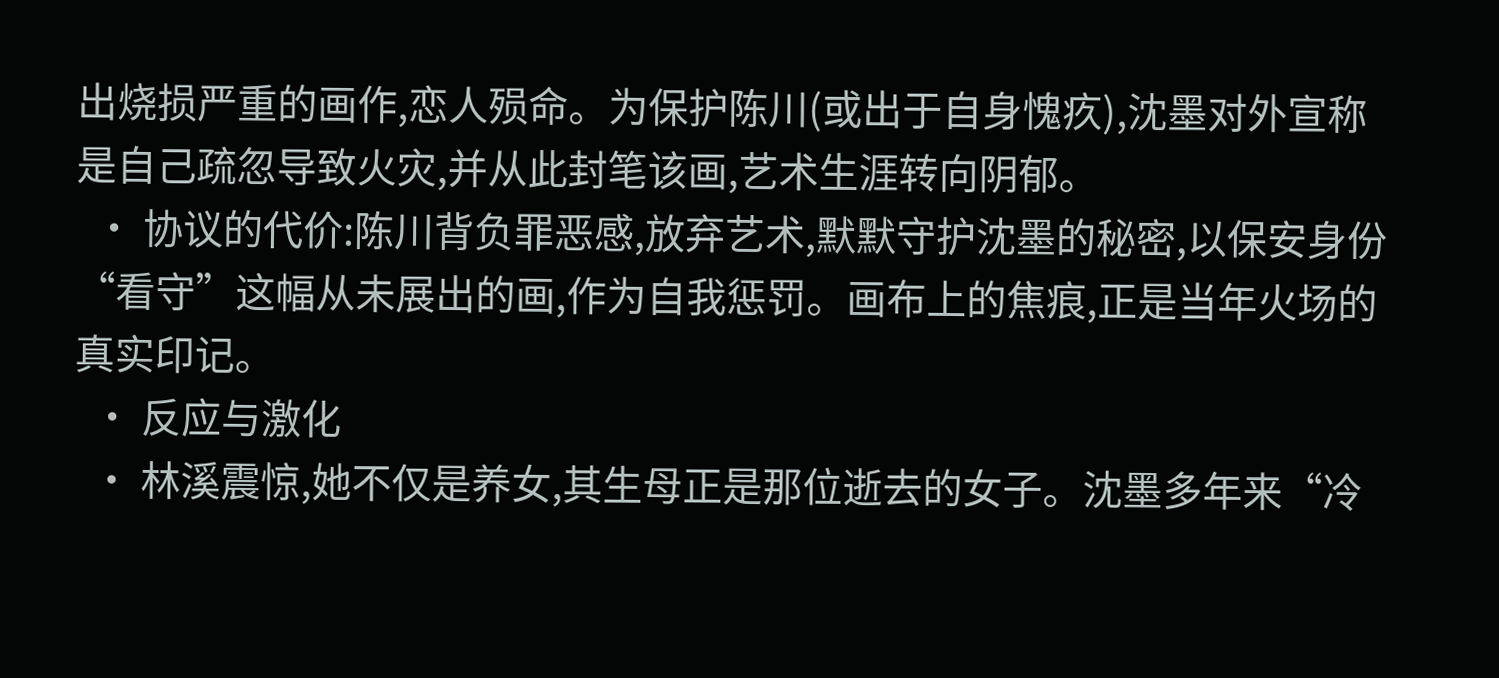出烧损严重的画作,恋人殒命。为保护陈川(或出于自身愧疚),沈墨对外宣称是自己疏忽导致火灾,并从此封笔该画,艺术生涯转向阴郁。
  • 协议的代价:陈川背负罪恶感,放弃艺术,默默守护沈墨的秘密,以保安身份“看守”这幅从未展出的画,作为自我惩罚。画布上的焦痕,正是当年火场的真实印记。
  • 反应与激化
  • 林溪震惊,她不仅是养女,其生母正是那位逝去的女子。沈墨多年来“冷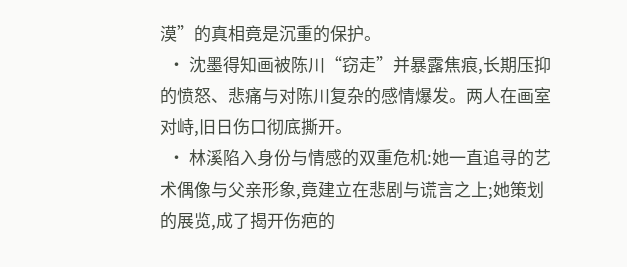漠”的真相竟是沉重的保护。
  • 沈墨得知画被陈川“窃走”并暴露焦痕,长期压抑的愤怒、悲痛与对陈川复杂的感情爆发。两人在画室对峙,旧日伤口彻底撕开。
  • 林溪陷入身份与情感的双重危机:她一直追寻的艺术偶像与父亲形象,竟建立在悲剧与谎言之上;她策划的展览,成了揭开伤疤的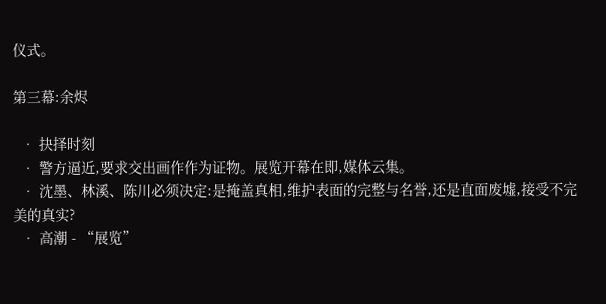仪式。

第三幕:余烬

  • 抉择时刻
  • 警方逼近,要求交出画作作为证物。展览开幕在即,媒体云集。
  • 沈墨、林溪、陈川必须决定:是掩盖真相,维护表面的完整与名誉,还是直面废墟,接受不完美的真实?
  • 高潮 - “展览”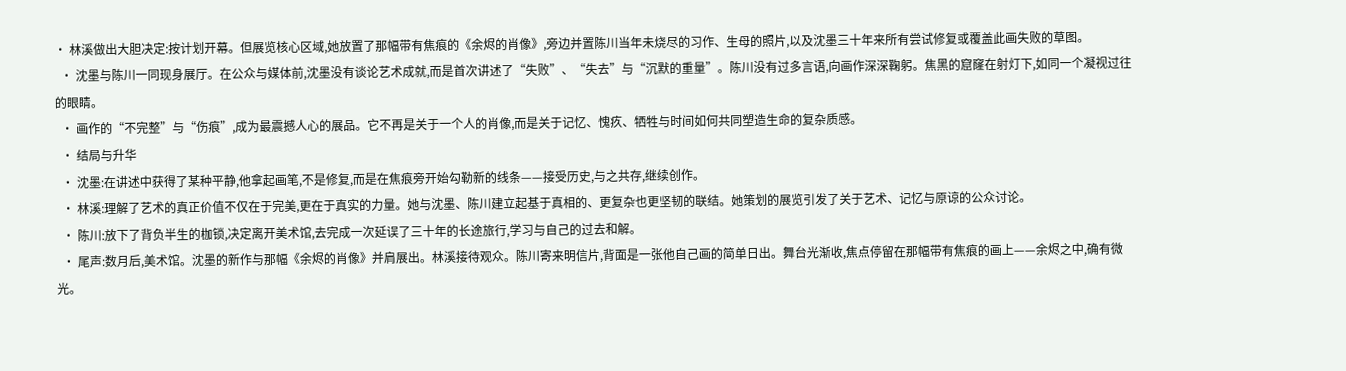• 林溪做出大胆决定:按计划开幕。但展览核心区域,她放置了那幅带有焦痕的《余烬的肖像》,旁边并置陈川当年未烧尽的习作、生母的照片,以及沈墨三十年来所有尝试修复或覆盖此画失败的草图。
  • 沈墨与陈川一同现身展厅。在公众与媒体前,沈墨没有谈论艺术成就,而是首次讲述了“失败”、“失去”与“沉默的重量”。陈川没有过多言语,向画作深深鞠躬。焦黑的窟窿在射灯下,如同一个凝视过往的眼睛。
  • 画作的“不完整”与“伤痕”,成为最震撼人心的展品。它不再是关于一个人的肖像,而是关于记忆、愧疚、牺牲与时间如何共同塑造生命的复杂质感。
  • 结局与升华
  • 沈墨:在讲述中获得了某种平静,他拿起画笔,不是修复,而是在焦痕旁开始勾勒新的线条——接受历史,与之共存,继续创作。
  • 林溪:理解了艺术的真正价值不仅在于完美,更在于真实的力量。她与沈墨、陈川建立起基于真相的、更复杂也更坚韧的联结。她策划的展览引发了关于艺术、记忆与原谅的公众讨论。
  • 陈川:放下了背负半生的枷锁,决定离开美术馆,去完成一次延误了三十年的长途旅行,学习与自己的过去和解。
  • 尾声:数月后,美术馆。沈墨的新作与那幅《余烬的肖像》并肩展出。林溪接待观众。陈川寄来明信片,背面是一张他自己画的简单日出。舞台光渐收,焦点停留在那幅带有焦痕的画上——余烬之中,确有微光。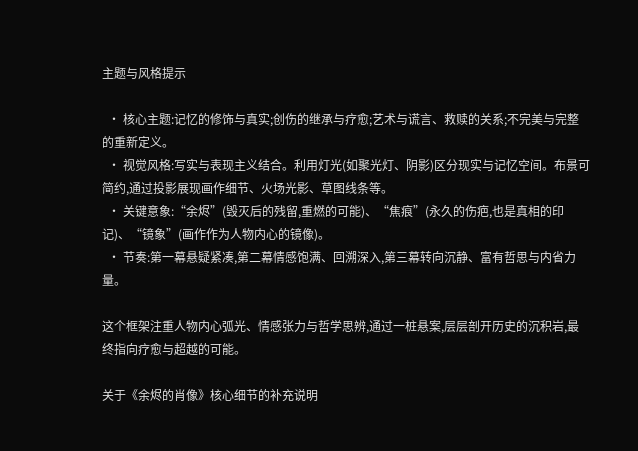主题与风格提示

  • 核心主题:记忆的修饰与真实;创伤的继承与疗愈;艺术与谎言、救赎的关系;不完美与完整的重新定义。
  • 视觉风格:写实与表现主义结合。利用灯光(如聚光灯、阴影)区分现实与记忆空间。布景可简约,通过投影展现画作细节、火场光影、草图线条等。
  • 关键意象:“余烬”(毁灭后的残留,重燃的可能)、“焦痕”(永久的伤疤,也是真相的印记)、“镜象”(画作作为人物内心的镜像)。
  • 节奏:第一幕悬疑紧凑,第二幕情感饱满、回溯深入,第三幕转向沉静、富有哲思与内省力量。

这个框架注重人物内心弧光、情感张力与哲学思辨,通过一桩悬案,层层剖开历史的沉积岩,最终指向疗愈与超越的可能。

关于《余烬的肖像》核心细节的补充说明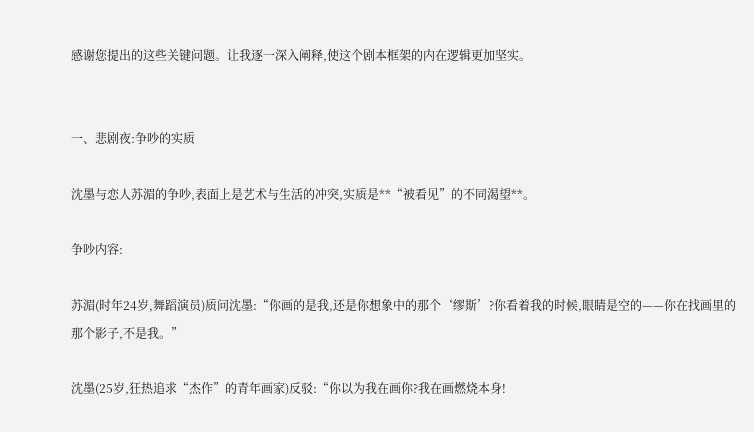感谢您提出的这些关键问题。让我逐一深入阐释,使这个剧本框架的内在逻辑更加坚实。


一、悲剧夜:争吵的实质

沈墨与恋人苏湄的争吵,表面上是艺术与生活的冲突,实质是**“被看见”的不同渴望**。

争吵内容:

苏湄(时年24岁,舞蹈演员)质问沈墨:“你画的是我,还是你想象中的那个‘缪斯’?你看着我的时候,眼睛是空的——你在找画里的那个影子,不是我。”

沈墨(25岁,狂热追求“杰作”的青年画家)反驳:“你以为我在画你?我在画燃烧本身!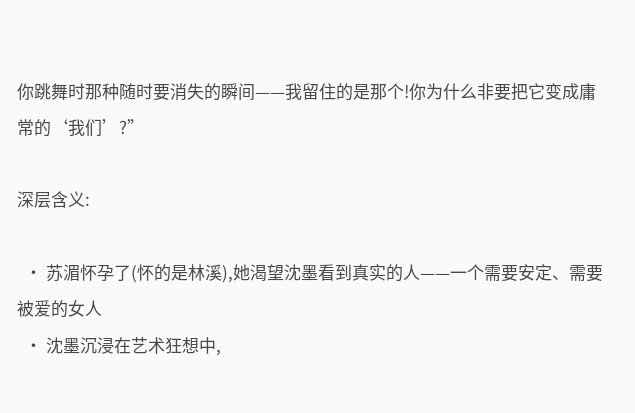你跳舞时那种随时要消失的瞬间——我留住的是那个!你为什么非要把它变成庸常的‘我们’?”

深层含义:

  • 苏湄怀孕了(怀的是林溪),她渴望沈墨看到真实的人——一个需要安定、需要被爱的女人
  • 沈墨沉浸在艺术狂想中,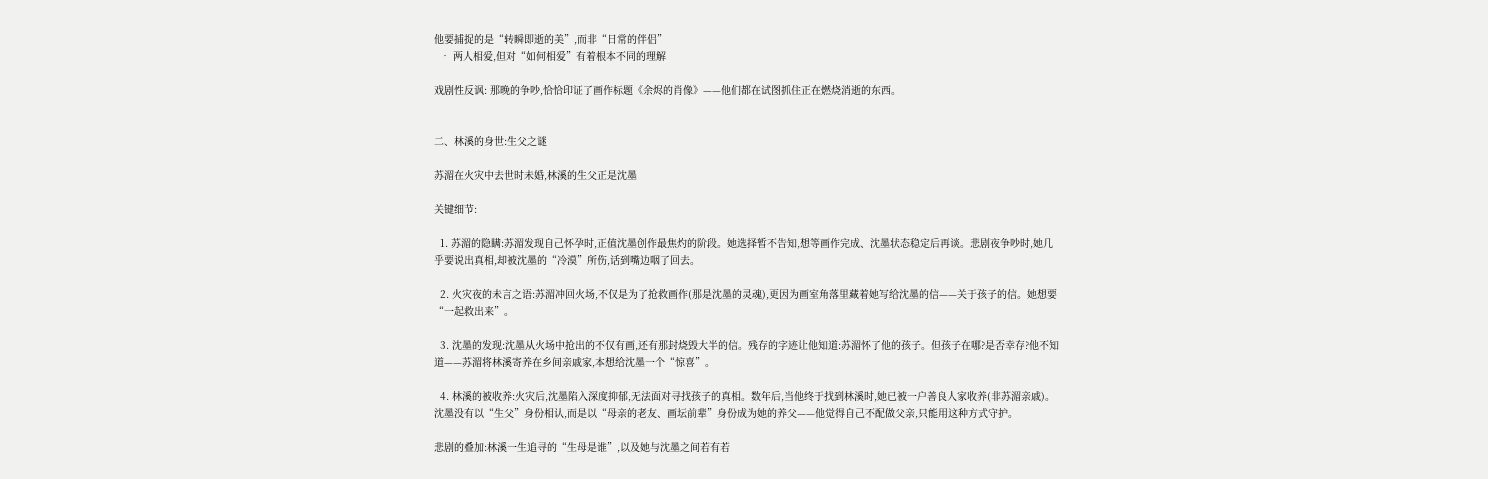他要捕捉的是“转瞬即逝的美”,而非“日常的伴侣”
  • 两人相爱,但对“如何相爱”有着根本不同的理解

戏剧性反讽: 那晚的争吵,恰恰印证了画作标题《余烬的肖像》——他们都在试图抓住正在燃烧消逝的东西。


二、林溪的身世:生父之谜

苏湄在火灾中去世时未婚,林溪的生父正是沈墨

关键细节:

  1. 苏湄的隐瞒:苏湄发现自己怀孕时,正值沈墨创作最焦灼的阶段。她选择暂不告知,想等画作完成、沈墨状态稳定后再谈。悲剧夜争吵时,她几乎要说出真相,却被沈墨的“冷漠”所伤,话到嘴边咽了回去。

  2. 火灾夜的未言之语:苏湄冲回火场,不仅是为了抢救画作(那是沈墨的灵魂),更因为画室角落里藏着她写给沈墨的信——关于孩子的信。她想要“一起救出来”。

  3. 沈墨的发现:沈墨从火场中抢出的不仅有画,还有那封烧毁大半的信。残存的字迹让他知道:苏湄怀了他的孩子。但孩子在哪?是否幸存?他不知道——苏湄将林溪寄养在乡间亲戚家,本想给沈墨一个“惊喜”。

  4. 林溪的被收养:火灾后,沈墨陷入深度抑郁,无法面对寻找孩子的真相。数年后,当他终于找到林溪时,她已被一户善良人家收养(非苏湄亲戚)。沈墨没有以“生父”身份相认,而是以“母亲的老友、画坛前辈”身份成为她的养父——他觉得自己不配做父亲,只能用这种方式守护。

悲剧的叠加:林溪一生追寻的“生母是谁”,以及她与沈墨之间若有若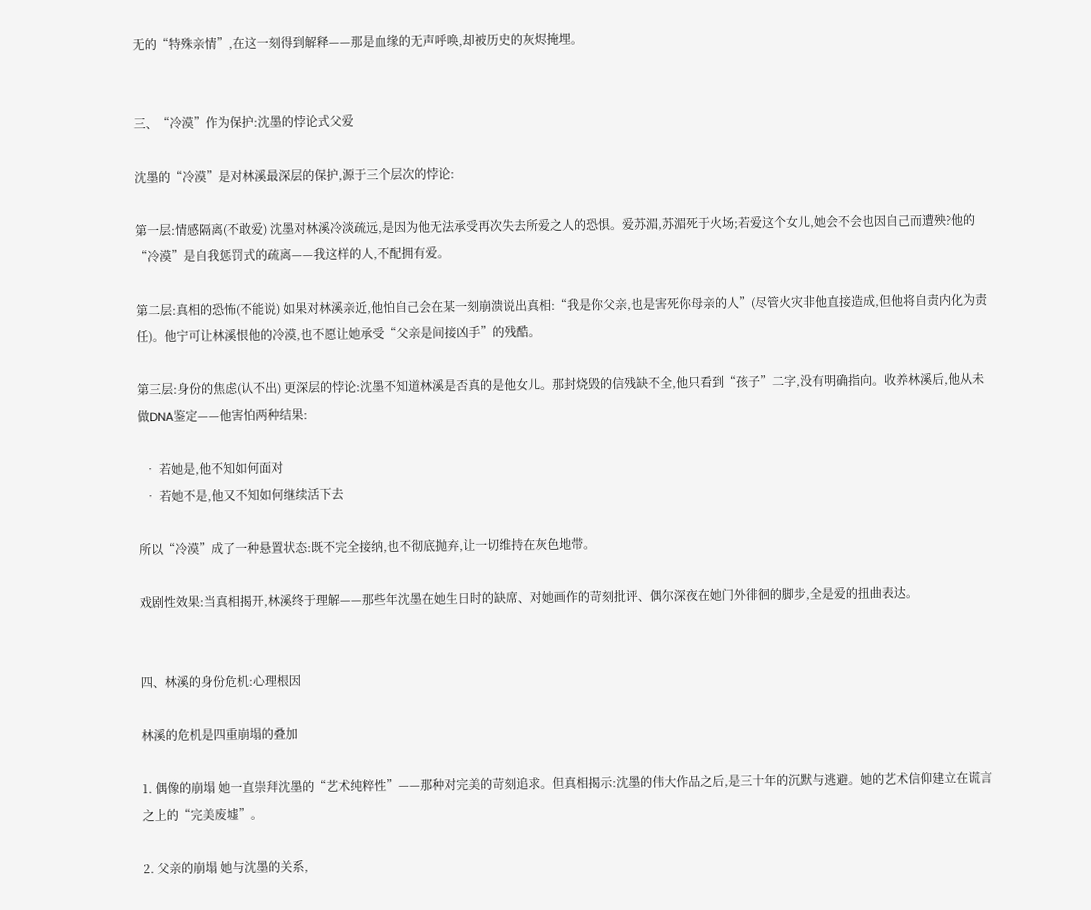无的“特殊亲情”,在这一刻得到解释——那是血缘的无声呼唤,却被历史的灰烬掩埋。


三、“冷漠”作为保护:沈墨的悖论式父爱

沈墨的“冷漠”是对林溪最深层的保护,源于三个层次的悖论:

第一层:情感隔离(不敢爱) 沈墨对林溪冷淡疏远,是因为他无法承受再次失去所爱之人的恐惧。爱苏湄,苏湄死于火场;若爱这个女儿,她会不会也因自己而遭殃?他的“冷漠”是自我惩罚式的疏离——我这样的人,不配拥有爱。

第二层:真相的恐怖(不能说) 如果对林溪亲近,他怕自己会在某一刻崩溃说出真相:“我是你父亲,也是害死你母亲的人”(尽管火灾非他直接造成,但他将自责内化为责任)。他宁可让林溪恨他的冷漠,也不愿让她承受“父亲是间接凶手”的残酷。

第三层:身份的焦虑(认不出) 更深层的悖论:沈墨不知道林溪是否真的是他女儿。那封烧毁的信残缺不全,他只看到“孩子”二字,没有明确指向。收养林溪后,他从未做DNA鉴定——他害怕两种结果:

  • 若她是,他不知如何面对
  • 若她不是,他又不知如何继续活下去

所以“冷漠”成了一种悬置状态:既不完全接纳,也不彻底抛弃,让一切维持在灰色地带。

戏剧性效果:当真相揭开,林溪终于理解——那些年沈墨在她生日时的缺席、对她画作的苛刻批评、偶尔深夜在她门外徘徊的脚步,全是爱的扭曲表达。


四、林溪的身份危机:心理根因

林溪的危机是四重崩塌的叠加

1. 偶像的崩塌 她一直崇拜沈墨的“艺术纯粹性”——那种对完美的苛刻追求。但真相揭示:沈墨的伟大作品之后,是三十年的沉默与逃避。她的艺术信仰建立在谎言之上的“完美废墟”。

2. 父亲的崩塌 她与沈墨的关系,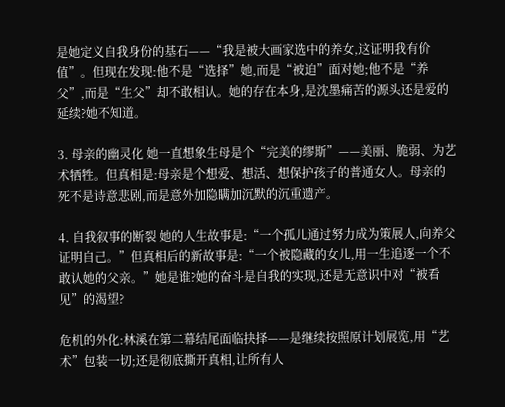是她定义自我身份的基石——“我是被大画家选中的养女,这证明我有价值”。但现在发现:他不是“选择”她,而是“被迫”面对她;他不是“养父”,而是“生父”却不敢相认。她的存在本身,是沈墨痛苦的源头还是爱的延续?她不知道。

3. 母亲的幽灵化 她一直想象生母是个“完美的缪斯”——美丽、脆弱、为艺术牺牲。但真相是:母亲是个想爱、想活、想保护孩子的普通女人。母亲的死不是诗意悲剧,而是意外加隐瞒加沉默的沉重遗产。

4. 自我叙事的断裂 她的人生故事是:“一个孤儿通过努力成为策展人,向养父证明自己。”但真相后的新故事是:“一个被隐藏的女儿,用一生追逐一个不敢认她的父亲。”她是谁?她的奋斗是自我的实现,还是无意识中对“被看见”的渴望?

危机的外化:林溪在第二幕结尾面临抉择——是继续按照原计划展览,用“艺术”包装一切;还是彻底撕开真相,让所有人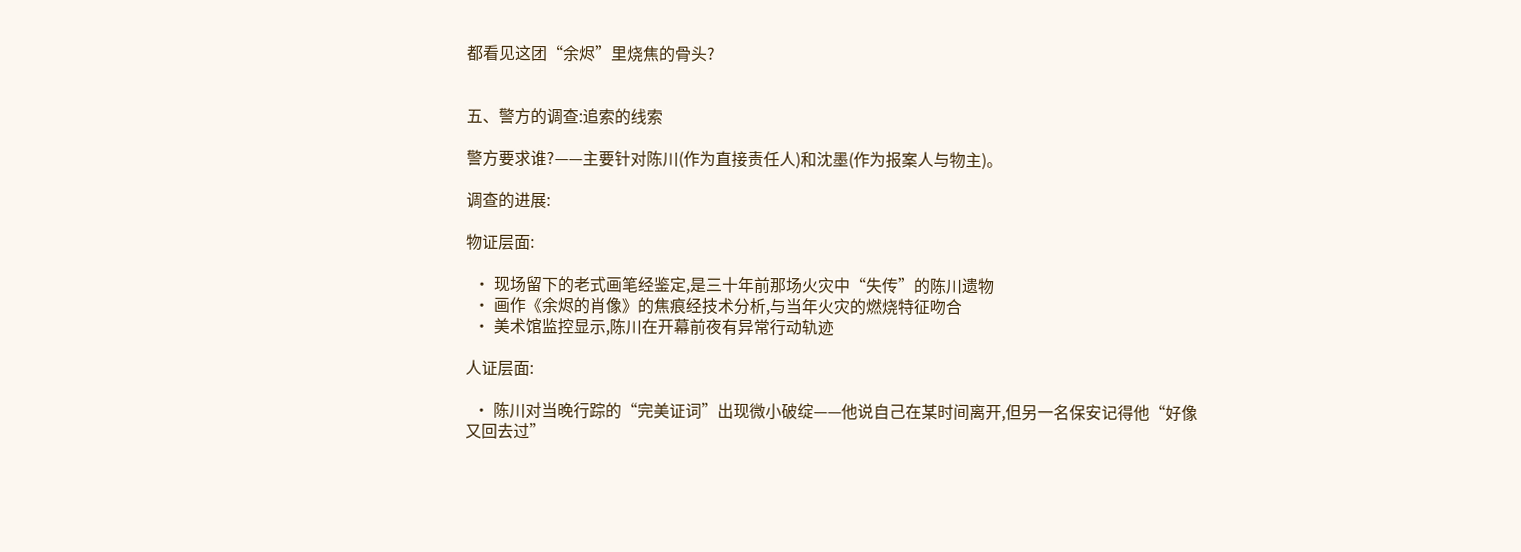都看见这团“余烬”里烧焦的骨头?


五、警方的调查:追索的线索

警方要求谁?——主要针对陈川(作为直接责任人)和沈墨(作为报案人与物主)。

调查的进展:

物证层面:

  • 现场留下的老式画笔经鉴定,是三十年前那场火灾中“失传”的陈川遗物
  • 画作《余烬的肖像》的焦痕经技术分析,与当年火灾的燃烧特征吻合
  • 美术馆监控显示,陈川在开幕前夜有异常行动轨迹

人证层面:

  • 陈川对当晚行踪的“完美证词”出现微小破绽——他说自己在某时间离开,但另一名保安记得他“好像又回去过”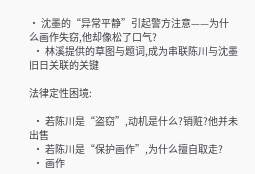• 沈墨的“异常平静”引起警方注意——为什么画作失窃,他却像松了口气?
  • 林溪提供的草图与题词,成为串联陈川与沈墨旧日关联的关键

法律定性困境:

  • 若陈川是“盗窃”,动机是什么?销赃?他并未出售
  • 若陈川是“保护画作”,为什么擅自取走?
  • 画作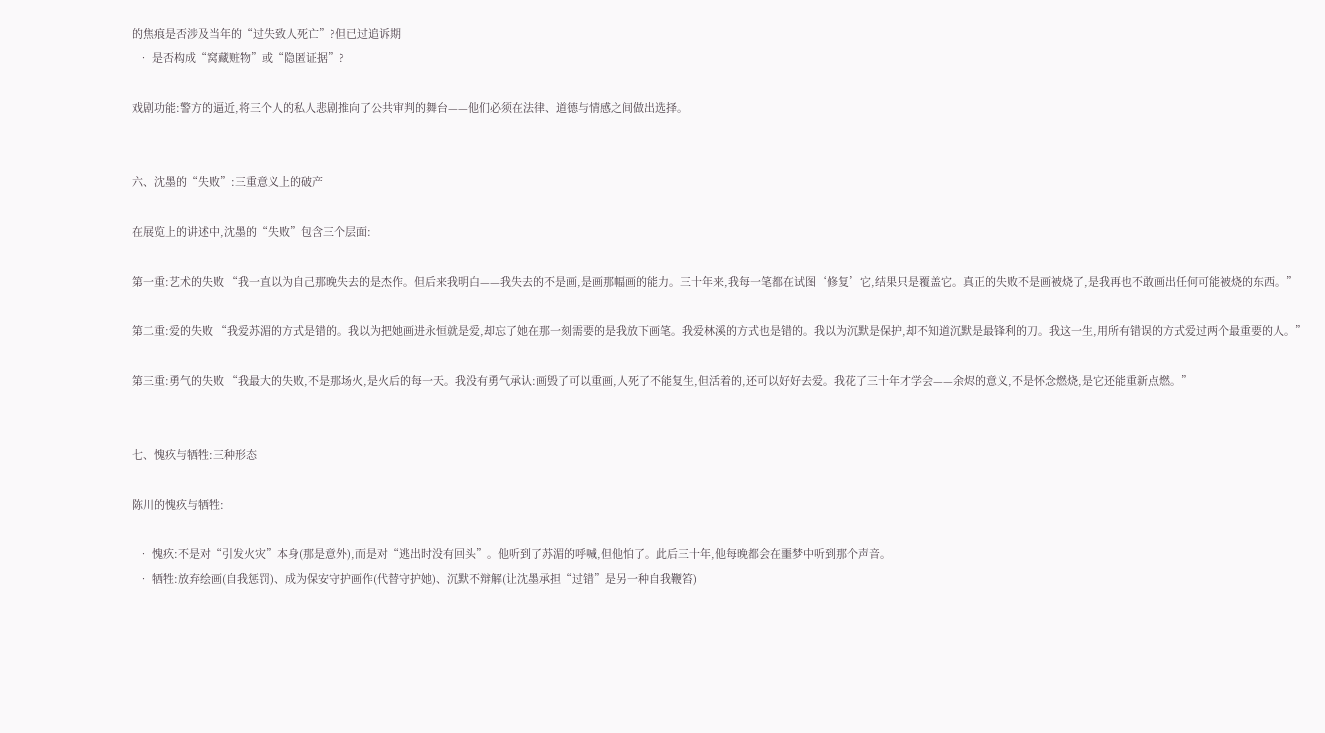的焦痕是否涉及当年的“过失致人死亡”?但已过追诉期
  • 是否构成“窝藏赃物”或“隐匿证据”?

戏剧功能:警方的逼近,将三个人的私人悲剧推向了公共审判的舞台——他们必须在法律、道德与情感之间做出选择。


六、沈墨的“失败”:三重意义上的破产

在展览上的讲述中,沈墨的“失败”包含三个层面:

第一重:艺术的失败 “我一直以为自己那晚失去的是杰作。但后来我明白——我失去的不是画,是画那幅画的能力。三十年来,我每一笔都在试图‘修复’它,结果只是覆盖它。真正的失败不是画被烧了,是我再也不敢画出任何可能被烧的东西。”

第二重:爱的失败 “我爱苏湄的方式是错的。我以为把她画进永恒就是爱,却忘了她在那一刻需要的是我放下画笔。我爱林溪的方式也是错的。我以为沉默是保护,却不知道沉默是最锋利的刀。我这一生,用所有错误的方式爱过两个最重要的人。”

第三重:勇气的失败 “我最大的失败,不是那场火,是火后的每一天。我没有勇气承认:画毁了可以重画,人死了不能复生,但活着的,还可以好好去爱。我花了三十年才学会——余烬的意义,不是怀念燃烧,是它还能重新点燃。”


七、愧疚与牺牲:三种形态

陈川的愧疚与牺牲:

  • 愧疚:不是对“引发火灾”本身(那是意外),而是对“逃出时没有回头”。他听到了苏湄的呼喊,但他怕了。此后三十年,他每晚都会在噩梦中听到那个声音。
  • 牺牲:放弃绘画(自我惩罚)、成为保安守护画作(代替守护她)、沉默不辩解(让沈墨承担“过错”是另一种自我鞭笞)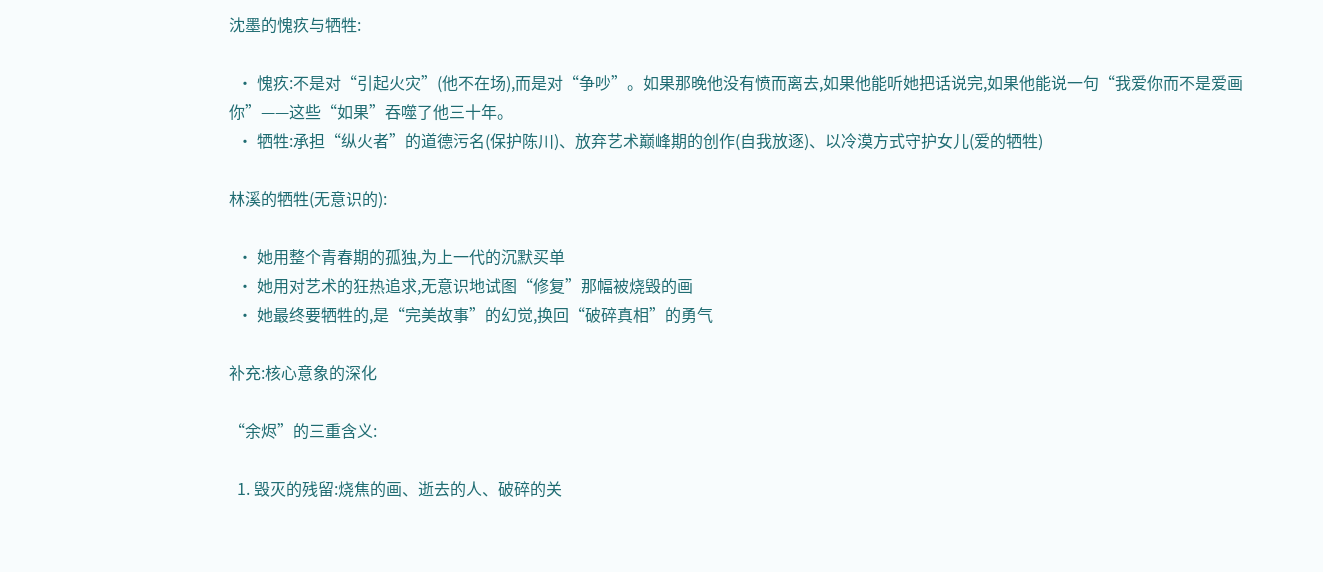沈墨的愧疚与牺牲:

  • 愧疚:不是对“引起火灾”(他不在场),而是对“争吵”。如果那晚他没有愤而离去,如果他能听她把话说完,如果他能说一句“我爱你而不是爱画你”——这些“如果”吞噬了他三十年。
  • 牺牲:承担“纵火者”的道德污名(保护陈川)、放弃艺术巅峰期的创作(自我放逐)、以冷漠方式守护女儿(爱的牺牲)

林溪的牺牲(无意识的):

  • 她用整个青春期的孤独,为上一代的沉默买单
  • 她用对艺术的狂热追求,无意识地试图“修复”那幅被烧毁的画
  • 她最终要牺牲的,是“完美故事”的幻觉,换回“破碎真相”的勇气

补充:核心意象的深化

“余烬”的三重含义:

  1. 毁灭的残留:烧焦的画、逝去的人、破碎的关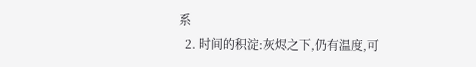系
  2. 时间的积淀:灰烬之下,仍有温度,可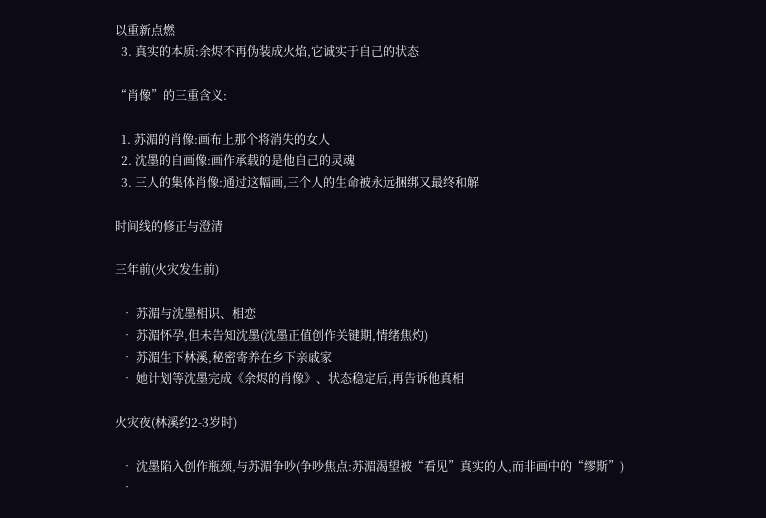以重新点燃
  3. 真实的本质:余烬不再伪装成火焰,它诚实于自己的状态

“肖像”的三重含义:

  1. 苏湄的肖像:画布上那个将消失的女人
  2. 沈墨的自画像:画作承载的是他自己的灵魂
  3. 三人的集体肖像:通过这幅画,三个人的生命被永远捆绑又最终和解

时间线的修正与澄清

三年前(火灾发生前)

  • 苏湄与沈墨相识、相恋
  • 苏湄怀孕,但未告知沈墨(沈墨正值创作关键期,情绪焦灼)
  • 苏湄生下林溪,秘密寄养在乡下亲戚家
  • 她计划等沈墨完成《余烬的肖像》、状态稳定后,再告诉他真相

火灾夜(林溪约2-3岁时)

  • 沈墨陷入创作瓶颈,与苏湄争吵(争吵焦点:苏湄渴望被“看见”真实的人,而非画中的“缪斯”)
  •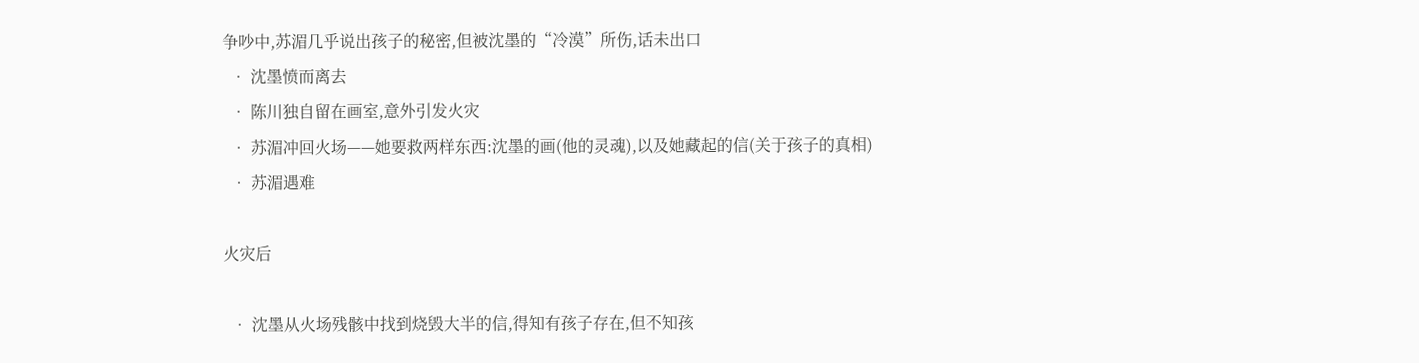争吵中,苏湄几乎说出孩子的秘密,但被沈墨的“冷漠”所伤,话未出口
  • 沈墨愤而离去
  • 陈川独自留在画室,意外引发火灾
  • 苏湄冲回火场——她要救两样东西:沈墨的画(他的灵魂),以及她藏起的信(关于孩子的真相)
  • 苏湄遇难

火灾后

  • 沈墨从火场残骸中找到烧毁大半的信,得知有孩子存在,但不知孩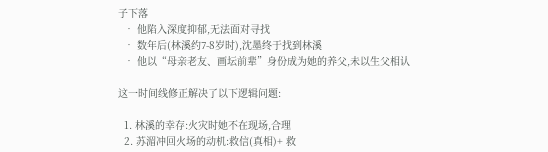子下落
  • 他陷入深度抑郁,无法面对寻找
  • 数年后(林溪约7-8岁时),沈墨终于找到林溪
  • 他以“母亲老友、画坛前辈”身份成为她的养父,未以生父相认

这一时间线修正解决了以下逻辑问题:

  1. 林溪的幸存:火灾时她不在现场,合理
  2. 苏湄冲回火场的动机:救信(真相)+ 救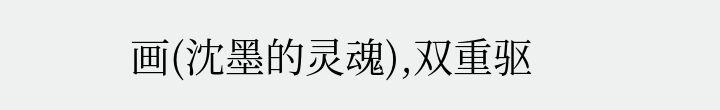画(沈墨的灵魂),双重驱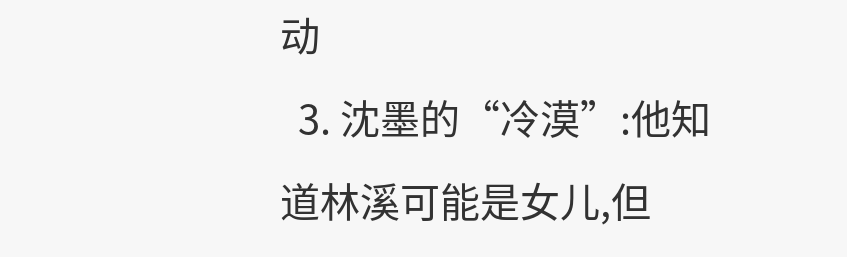动
  3. 沈墨的“冷漠”:他知道林溪可能是女儿,但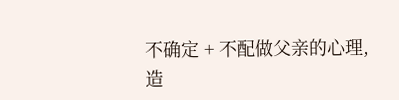不确定 + 不配做父亲的心理,造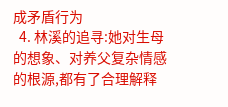成矛盾行为
  4. 林溪的追寻:她对生母的想象、对养父复杂情感的根源,都有了合理解释